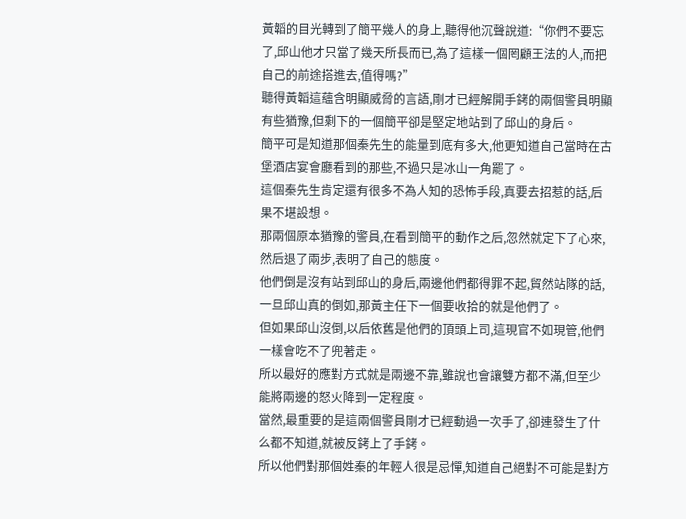黃韜的目光轉到了簡平幾人的身上,聽得他沉聲說道:“你們不要忘了,邱山他才只當了幾天所長而已,為了這樣一個罔顧王法的人,而把自己的前途搭進去,值得嗎?”
聽得黃韜這蘊含明顯威脅的言語,剛才已經解開手銬的兩個警員明顯有些猶豫,但剩下的一個簡平卻是堅定地站到了邱山的身后。
簡平可是知道那個秦先生的能量到底有多大,他更知道自己當時在古堡酒店宴會廳看到的那些,不過只是冰山一角罷了。
這個秦先生肯定還有很多不為人知的恐怖手段,真要去招惹的話,后果不堪設想。
那兩個原本猶豫的警員,在看到簡平的動作之后,忽然就定下了心來,然后退了兩步,表明了自己的態度。
他們倒是沒有站到邱山的身后,兩邊他們都得罪不起,貿然站隊的話,一旦邱山真的倒如,那黃主任下一個要收拾的就是他們了。
但如果邱山沒倒,以后依舊是他們的頂頭上司,這現官不如現管,他們一樣會吃不了兜著走。
所以最好的應對方式就是兩邊不靠,雖說也會讓雙方都不滿,但至少能將兩邊的怒火降到一定程度。
當然,最重要的是這兩個警員剛才已經動過一次手了,卻連發生了什么都不知道,就被反銬上了手銬。
所以他們對那個姓秦的年輕人很是忌憚,知道自己絕對不可能是對方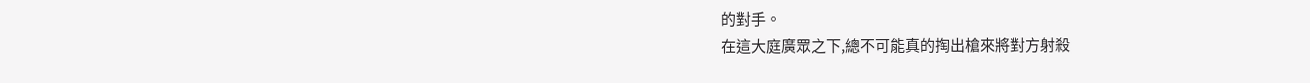的對手。
在這大庭廣眾之下,總不可能真的掏出槍來將對方射殺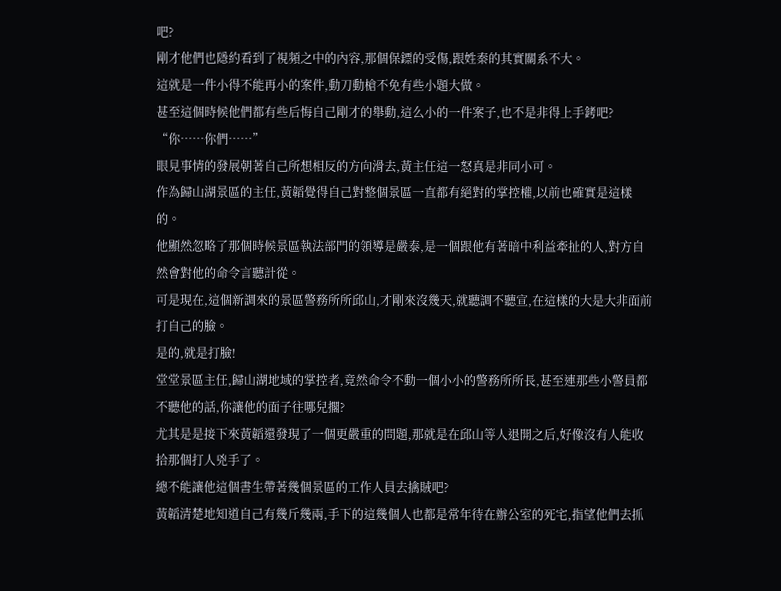吧?
剛才他們也隱約看到了視頻之中的內容,那個保鏢的受傷,跟姓秦的其實關系不大。
這就是一件小得不能再小的案件,動刀動槍不免有些小題大做。
甚至這個時候他們都有些后悔自己剛才的舉動,這么小的一件案子,也不是非得上手銬吧?
“你……你們……”
眼見事情的發展朝著自己所想相反的方向滑去,黃主任這一怒真是非同小可。
作為歸山湖景區的主任,黃韜覺得自己對整個景區一直都有絕對的掌控權,以前也確實是這樣的。
他顯然忽略了那個時候景區執法部門的領導是嚴泰,是一個跟他有著暗中利益牽扯的人,對方自然會對他的命令言聽計從。
可是現在,這個新調來的景區警務所所邱山,才剛來沒幾天,就聽調不聽宣,在這樣的大是大非面前打自己的臉。
是的,就是打臉!
堂堂景區主任,歸山湖地域的掌控者,竟然命令不動一個小小的警務所所長,甚至連那些小警員都不聽他的話,你讓他的面子往哪兒擱?
尤其是是接下來黃韜還發現了一個更嚴重的問題,那就是在邱山等人退開之后,好像沒有人能收拾那個打人兇手了。
總不能讓他這個書生帶著幾個景區的工作人員去擒賊吧?
黃韜清楚地知道自己有幾斤幾兩,手下的這幾個人也都是常年待在辦公室的死宅,指望他們去抓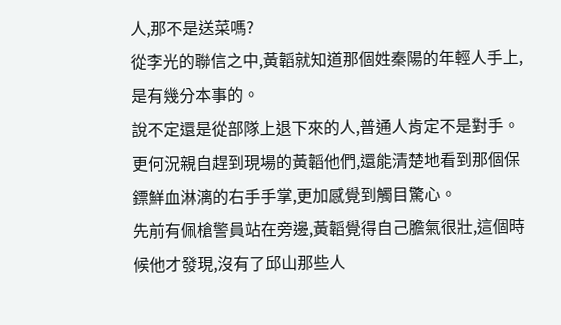人,那不是送菜嗎?
從李光的聯信之中,黃韜就知道那個姓秦陽的年輕人手上,是有幾分本事的。
說不定還是從部隊上退下來的人,普通人肯定不是對手。
更何況親自趕到現場的黃韜他們,還能清楚地看到那個保鏢鮮血淋漓的右手手掌,更加感覺到觸目驚心。
先前有佩槍警員站在旁邊,黃韜覺得自己膽氣很壯,這個時候他才發現,沒有了邱山那些人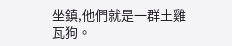坐鎮,他們就是一群土雞瓦狗。